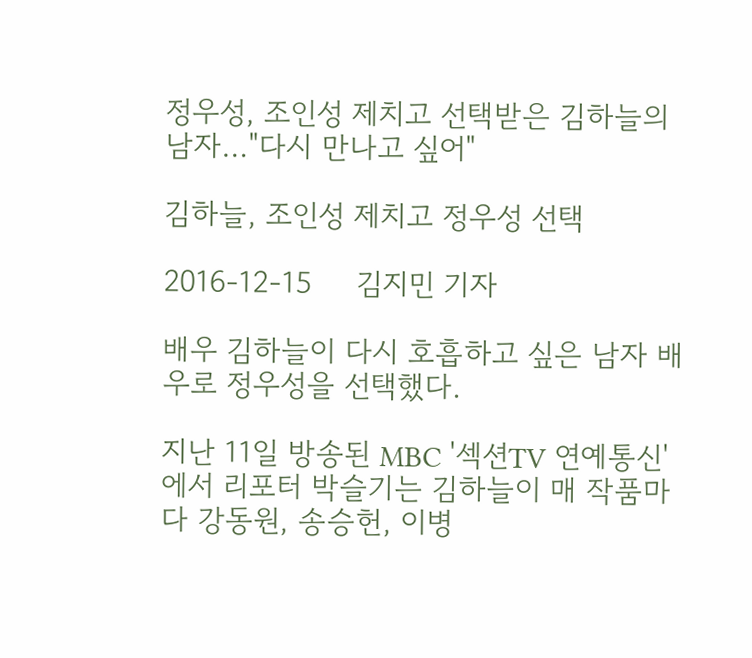정우성, 조인성 제치고 선택받은 김하늘의 남자…"다시 만나고 싶어"

김하늘, 조인성 제치고 정우성 선택

2016-12-15     김지민 기자

배우 김하늘이 다시 호흡하고 싶은 남자 배우로 정우성을 선택했다.

지난 11일 방송된 MBC '섹션TV 연예통신'에서 리포터 박슬기는 김하늘이 매 작품마다 강동원, 송승헌, 이병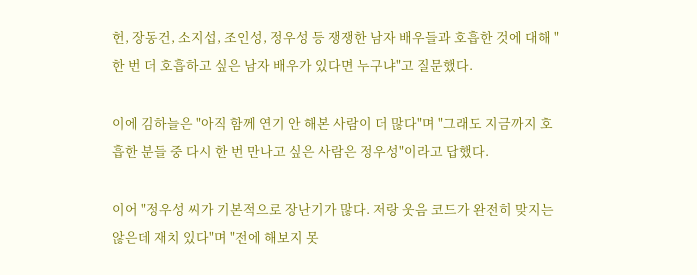헌, 장동건, 소지섭, 조인성, 정우성 등 쟁쟁한 남자 배우들과 호흡한 것에 대해 "한 번 더 호흡하고 싶은 남자 배우가 있다면 누구냐"고 질문했다.

이에 김하늘은 "아직 함께 연기 안 해본 사람이 더 많다"며 "그래도 지금까지 호흡한 분들 중 다시 한 번 만나고 싶은 사람은 정우성"이라고 답했다.

이어 "정우성 씨가 기본적으로 장난기가 많다. 저랑 웃음 코드가 완전히 맞지는 않은데 재치 있다"며 "전에 해보지 못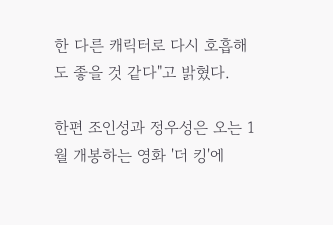한 다른 캐릭터로 다시 호흡해도 좋을 것 같다"고 밝혔다.

한편 조인성과 정우성은 오는 1월 개봉하는 영화 '더 킹'에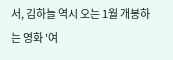서, 김하늘 역시 오는 1월 개봉하는 영화 '여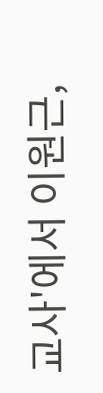교사'에서 이원근,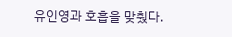유인영과 호흡을 맞췄다.